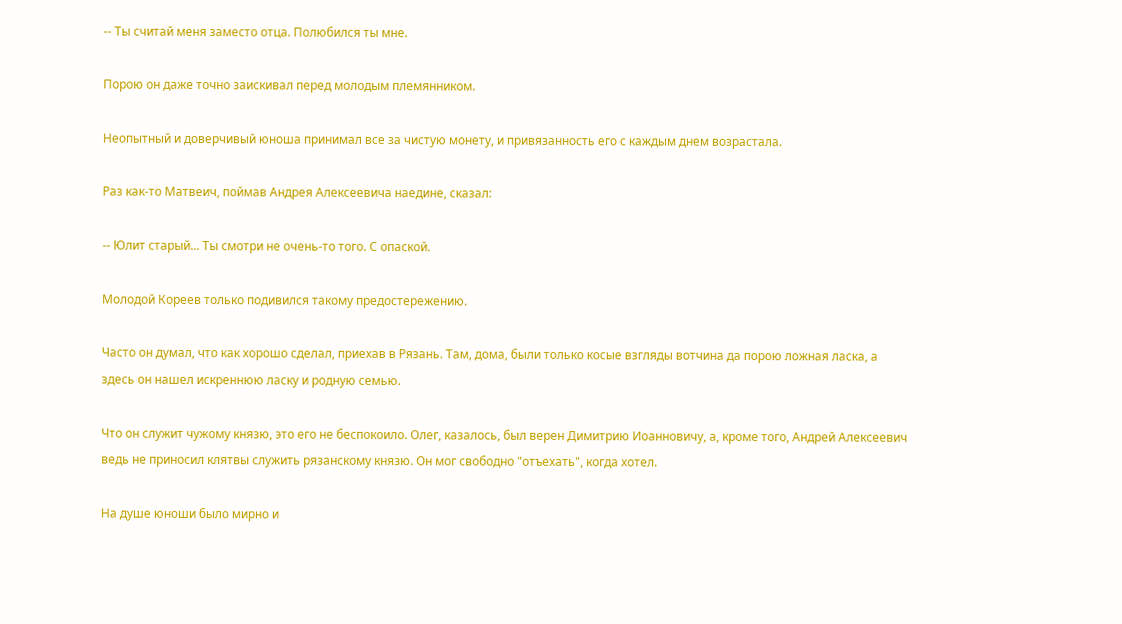-- Ты считай меня заместо отца. Полюбился ты мне.

Порою он даже точно заискивал перед молодым племянником.

Неопытный и доверчивый юноша принимал все за чистую монету, и привязанность его с каждым днем возрастала.

Раз как-то Матвеич, поймав Андрея Алексеевича наедине, сказал:

-- Юлит старый... Ты смотри не очень-то того. С опаской.

Молодой Кореев только подивился такому предостережению.

Часто он думал, что как хорошо сделал, приехав в Рязань. Там, дома, были только косые взгляды вотчина да порою ложная ласка, а здесь он нашел искреннюю ласку и родную семью.

Что он служит чужому князю, это его не беспокоило. Олег, казалось, был верен Димитрию Иоанновичу, а, кроме того, Андрей Алексеевич ведь не приносил клятвы служить рязанскому князю. Он мог свободно "отъехать", когда хотел.

На душе юноши было мирно и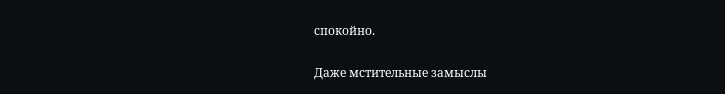спокойно.

Даже мстительные замыслы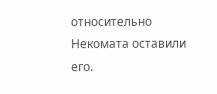относительно Некомата оставили его.